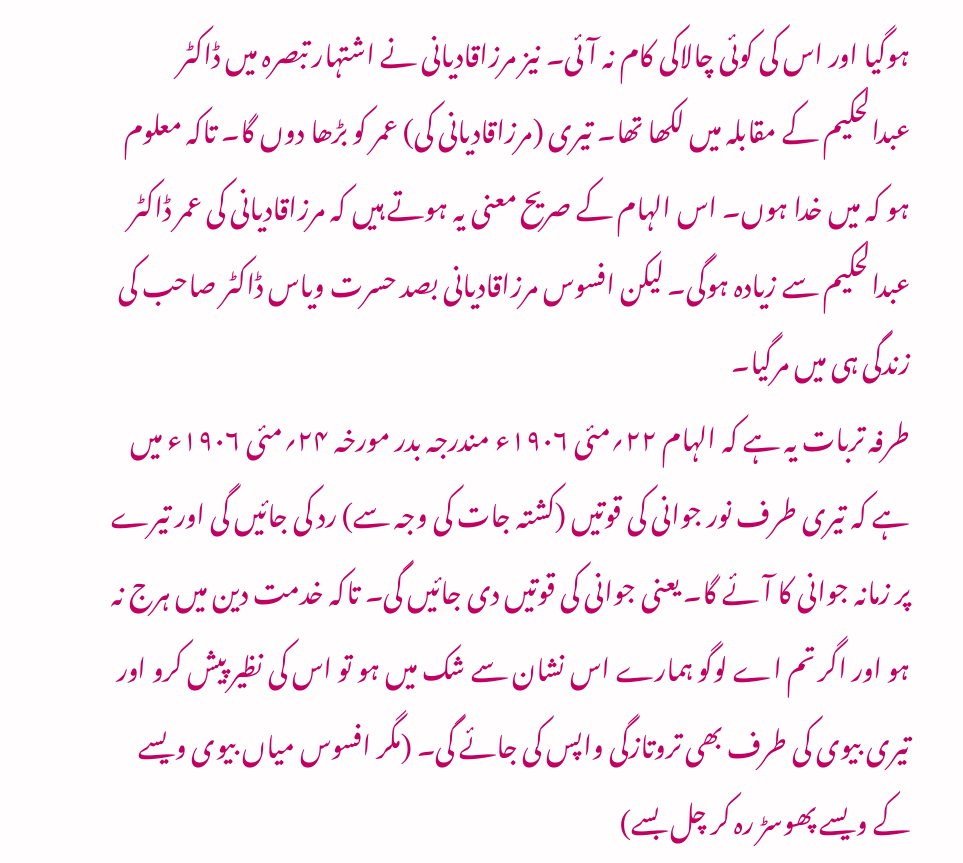ہوگیا اور اس کی کوئی چالاکی کام نہ آئی۔ نیز مرزاقادیانی نے اشتہار تبصرہ میں ڈاکٹر عبدالحکیم کے مقابلہ میں لکھا تھا۔ تیری (مرزاقادیانی کی) عمر کو بڑھا دوں گا۔ تاکہ معلوم ہو کہ میں خدا ہوں۔ اس الہام کے صریح معنی یہ ہوتے ہیں کہ مرزاقادیانی کی عمر ڈاکٹر عبدالحکیم سے زیادہ ہوگی۔ لیکن افسوس مرزاقادیانی بصد حسرت ویاس ڈاکٹر صاحب کی زندگی ہی میں مرگیا۔
طرفہ تربات یہ ہے کہ الہام ۲۲؍مئی ۱۹۰۶ء مندرجہ بدر مورخہ ۲۴؍مئی ۱۹۰۶ء میں ہے کہ تیری طرف نور جوانی کی قوتیں (کشتہ جات کی وجہ سے) رد کی جائیں گی اور تیرے پر زمانہ جوانی کا آئے گا۔ یعنی جوانی کی قوتیں دی جائیں گی۔ تاکہ خدمت دین میں ہرج نہ ہو اور اگر تم اے لوگو ہمارے اس نشان سے شک میں ہو تو اس کی نظیر پیش کرو اور تیری بیوی کی طرف بھی تروتازگی واپس کی جائے گی۔ (مگر افسوس میاں بیوی ویسے کے ویسے پھوسڑ رہ کر چل بسے)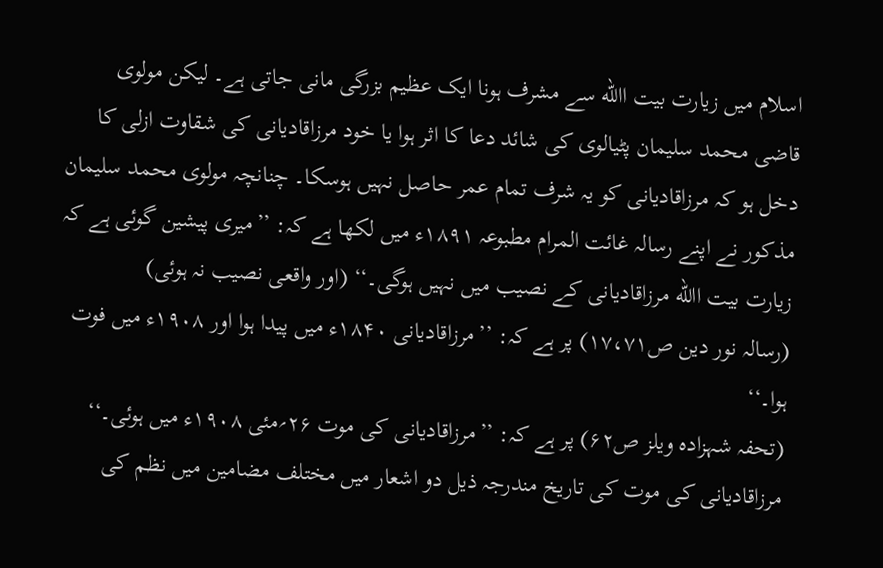اسلام میں زیارت بیت االله سے مشرف ہونا ایک عظیم بزرگی مانی جاتی ہے۔ لیکن مولوی قاضی محمد سلیمان پٹیالوی کی شائد دعا کا اثر ہوا یا خود مرزاقادیانی کی شقاوت ازلی کا دخل ہو کہ مرزاقادیانی کو یہ شرف تمام عمر حاصل نہیں ہوسکا۔ چنانچہ مولوی محمد سلیمان مذکور نے اپنے رسالہ غائت المرام مطبوعہ ۱۸۹۱ء میں لکھا ہے کہ: ’’میری پیشین گوئی ہے کہ زیارت بیت االله مرزاقادیانی کے نصیب میں نہیں ہوگی۔‘‘ (اور واقعی نصیب نہ ہوئی)
(رسالہ نور دین ص۱۷،۷۱) پر ہے کہ: ’’مرزاقادیانی ۱۸۴۰ء میں پیدا ہوا اور ۱۹۰۸ء میں فوت ہوا۔‘‘
(تحفہ شہزادہ ویلز ص۶۲) پر ہے کہ: ’’مرزاقادیانی کی موت ۲۶؍مئی ۱۹۰۸ء میں ہوئی۔‘‘
مرزاقادیانی کی موت کی تاریخ مندرجہ ذیل دو اشعار میں مختلف مضامین میں نظم کی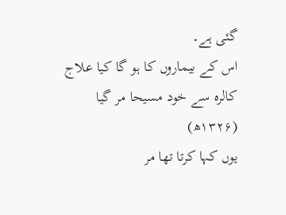گئی ہے۔
اس کے بیماروں کا ہو گا کیا علاج
کالرہ سے خود مسیحا مر گیا
(۱۳۲۶ھ)
یوں کہا کرتا تھا مر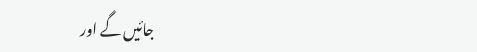جائیں گے اور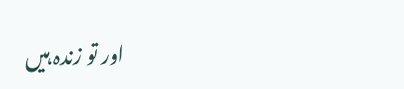اور تو زندہ ہیں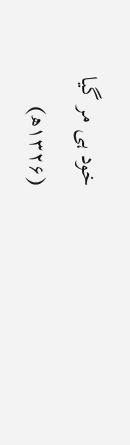خود ہی مر گیا
(۱۳۲۶ھ)